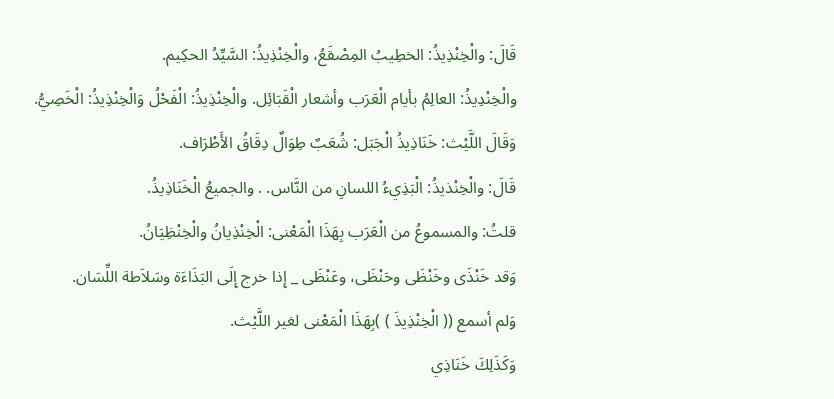قَالَ: والْخِنْذِيذُ: الخطِيبُ المِصْقَعُ، والْخِنْذِيذُ: السَّيِّدُ الحكِيم.
والْخِنْدِيذُ: العالِمُ بأيام الْعَرَب وأشعار الْقَبَائِل. والْخِنْذِيذُ: الْفَحْلُ وَالْخِنْذِيذُ: الْخَصِيُّ.
وَقَالَ اللَّيْث: خَنَاذِيذُ الْجَبَل: شُعَبٌ طِوَالٌ دِقَاقُ الأَطْرَاف.
قَالَ: والْخِنْذيذُ: الْبَذِيءُ اللسانِ من النَّاس. . والجميعُ الْخَنَاذِيذُ.
قلتُ: والمسموعُ من الْعَرَب بِهَذَا الْمَعْنى: الْخِنْذِيانُ والْخِنْظِيَانُ.
وَقد خَنْذَى وخَنْظَى وحَنْظَى، وعَنْظَى _ إِذا خرج إِلَى البَذَاءَة وسَلاَطة اللِّسَان.
وَلم أسمع (( الْخِنْذِيذَ ) )بِهَذَا الْمَعْنى لغير اللَّيْث.
وَكَذَلِكَ خَنَاذِي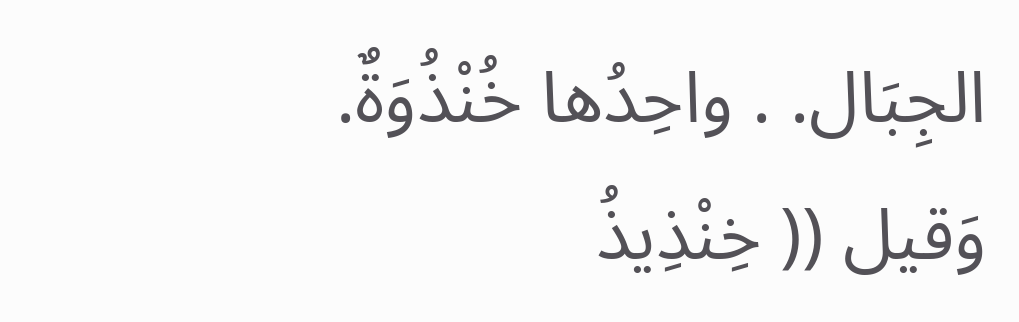الجِبَال. . واحِدُها خُنْذُوَةٌ.
وَقيل (( خِنْذِيذُ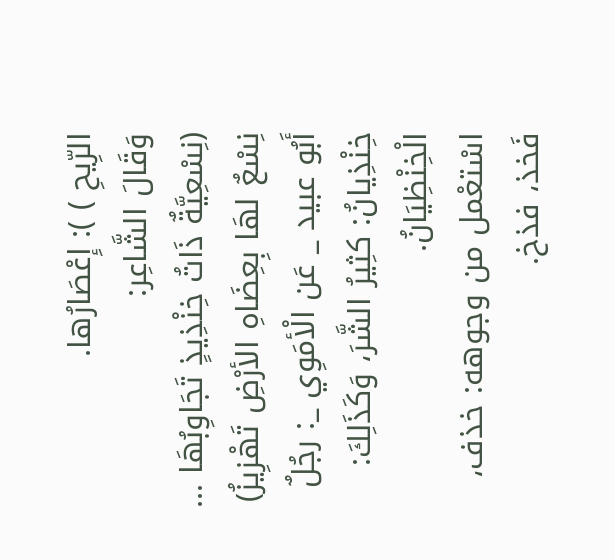الرِّيحِ ) ): إِعْصَارُها.
وَقَالَ الشَّاعِر:
(نِسْعِيَّةٌ ذَاتُ خِنْذِيذٍ تَجَاوِبُهَا ... نِسْعٌ لهَا بِعِضَاهِ الأرْضِ تَهْزِيزُ)
أَبُو عبيد _ عَن الْأمَوِي _: رجُلٌ خِنْذِيانُ: كثِيرُ الشَّرَ، وَكَذَلِكَ: الْخِنْظِيَانُ.
اسْتعْمل من وجوهه: خذف، فَخذ، فذخ.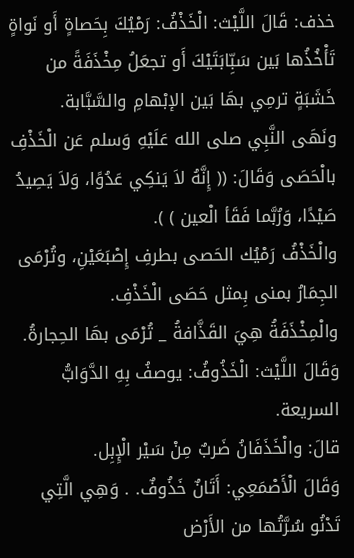خذف: قَالَ اللَّيْث: الْخَذْفُ: رَمْيُكَ بِحَصاةٍ أَو نَواةٍ تَأْخُذُها بَين سَبِّابَتَيْكَ أَو تجعَلُ مِخْذَفَةً من خَشَبَةٍ ترمِي بهَا بَين الإبْهامِ والسَّبَّابة.
ونَهَى النَّبِي صلى الله عَلَيْهِ وَسلم عَن الْخَذْفِ بالْحَصَى وَقَالَ: (( إِنَّهُ لاَ يَنكِي عَدُوًا، وَلاَ يَصِيدُ صَيْدًا، وَرُبَّما فَقَأ الْعين ) ).
والْخَذْفُ رَمْيُك الحَصى بطرفِ إِصْبَعَيْنِ، وتُرْمَى الجِمَارُ بمنى بِمثل حَصَى الْخَذْفِ.
والْمِخْذَفَةُ هِيَ القَذَّافةُ _ تُرْمَى بهَا الحِجارةُ.
وَقَالَ اللَّيْث: الْخَذُوفُ: يوصفُ بِهِ الدَّوَابُّ السريعة.
قالَ: والْخَذَفَانُ ضَربٌ مِنْ سَيْر الْإِبِل.
وَقَالَ الْأَصْمَعِي: أَتَانٌ خَذُوفٌ. . وَهِي الَّتِي تَدْنُو سُرَّتُها من الأَرْض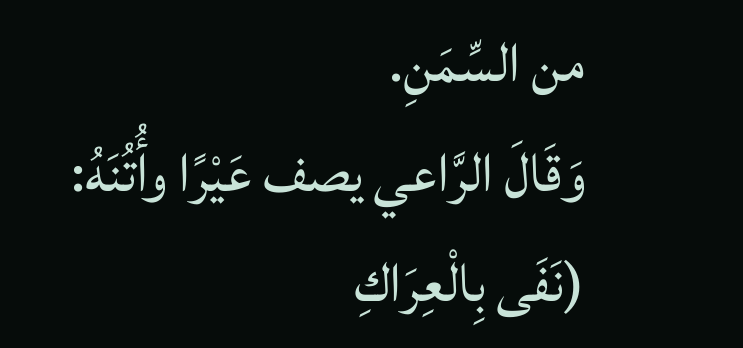من السِّمَنِ.
وَقَالَ الرَّاعي يصف عَيْرًا وأُتُنَهُ:
(نَفَى بِالْعِرَاكِ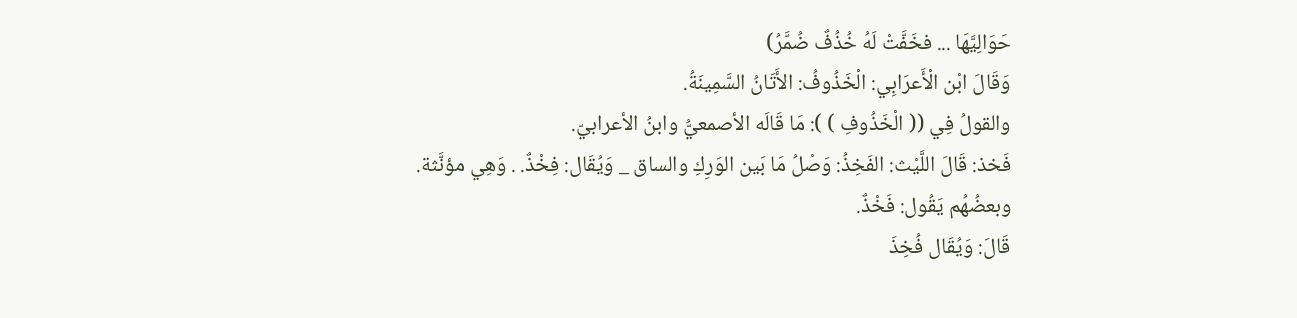حَوَالِيَّهَا ... فخَفَّتْ لَهُ خُذُفٌ ضُمَّرُ)
وَقَالَ ابْن الْأَعرَابِي: الْخَذُوفُ: الأَتَانُ السَّمِينَةُ.
والقولُ فِي (( الْخَذُوفِ ) ): مَا قَالَه الأصمعيُّ وابنُ الأعرابيّ.
فَخذ: قَالَ اللَّيْث: الفَخِذُ: وَصْلُ مَا بَين الوَرِكِ والساق _ وَيُقَال: فِخْذٌ. . وَهِي مؤنَّثة.
وبعضُهُم يَقُول: فَخْذٌ.
قَالَ: وَيُقَال فُخِذَ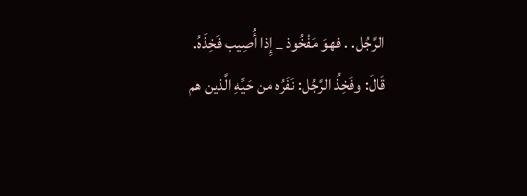الرَّجُل. . فهوَ مَفْخُوذ _ إِذا أُصِيب فَخِذَهُ.
قَالَ: وفَخِذُ الرَّجُل: نَفَرُه من حَيِّهِ الَّذين هم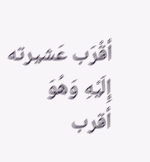أقْرَب عَشيرته إِلَيْهِ وَهُوَ أقرب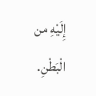إِلَيْهِ من الْبَطْنِ.